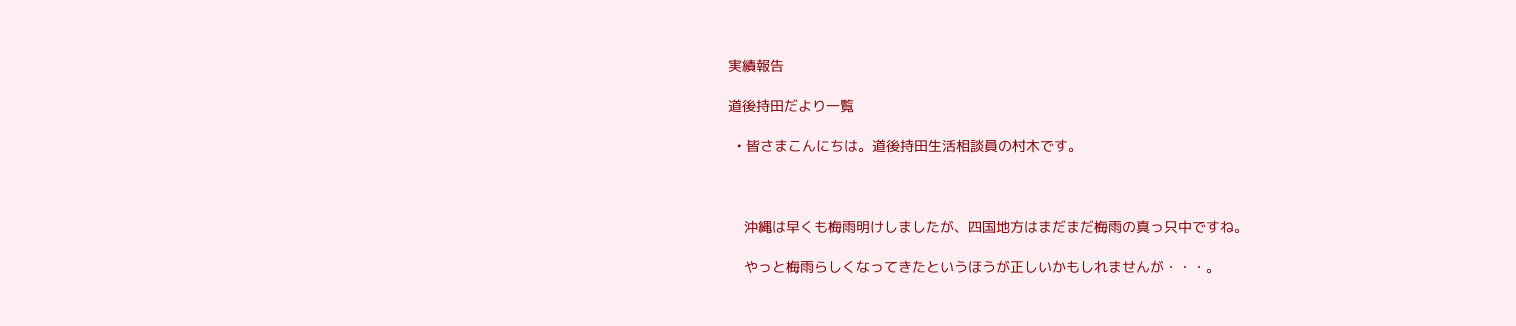実績報告

道後持田だより一覧

  • 皆さまこんにちは。道後持田生活相談員の村木です。



    沖縄は早くも梅雨明けしましたが、四国地方はまだまだ梅雨の真っ只中ですね。

    やっと梅雨らしくなってきたというほうが正しいかもしれませんが・・・。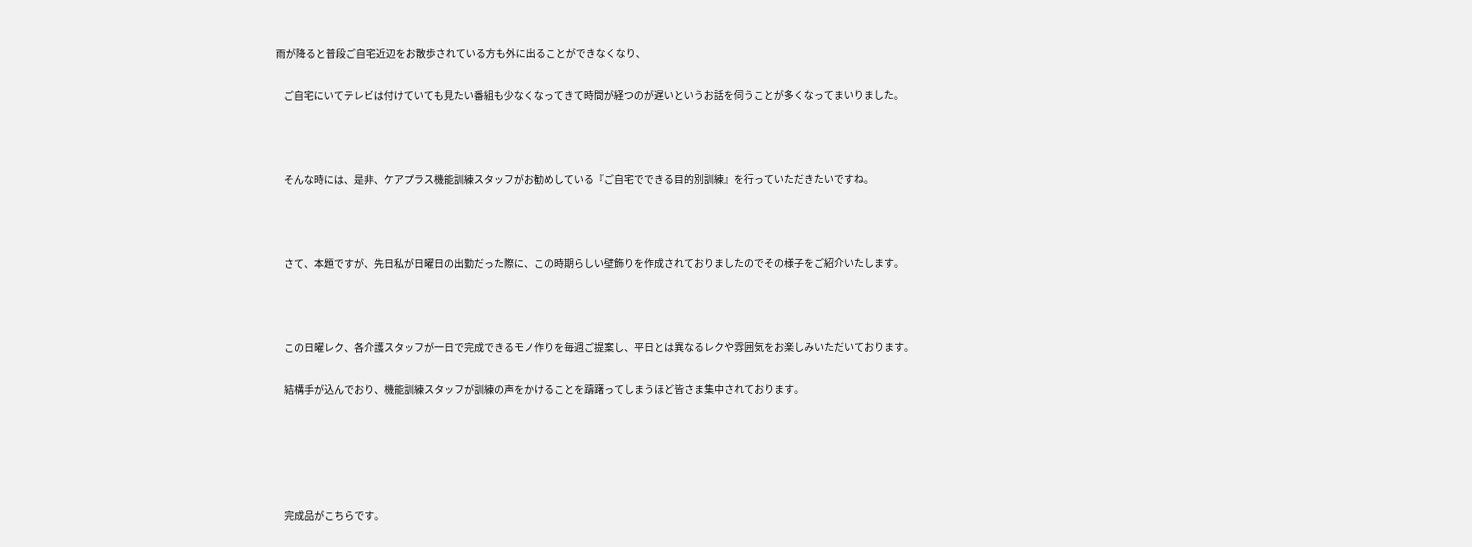雨が降ると普段ご自宅近辺をお散歩されている方も外に出ることができなくなり、

    ご自宅にいてテレビは付けていても見たい番組も少なくなってきて時間が経つのが遅いというお話を伺うことが多くなってまいりました。



    そんな時には、是非、ケアプラス機能訓練スタッフがお勧めしている『ご自宅でできる目的別訓練』を行っていただきたいですね。



    さて、本題ですが、先日私が日曜日の出勤だった際に、この時期らしい壁飾りを作成されておりましたのでその様子をご紹介いたします。



    この日曜レク、各介護スタッフが一日で完成できるモノ作りを毎週ご提案し、平日とは異なるレクや雰囲気をお楽しみいただいております。

    結構手が込んでおり、機能訓練スタッフが訓練の声をかけることを躊躇ってしまうほど皆さま集中されております。





    完成品がこちらです。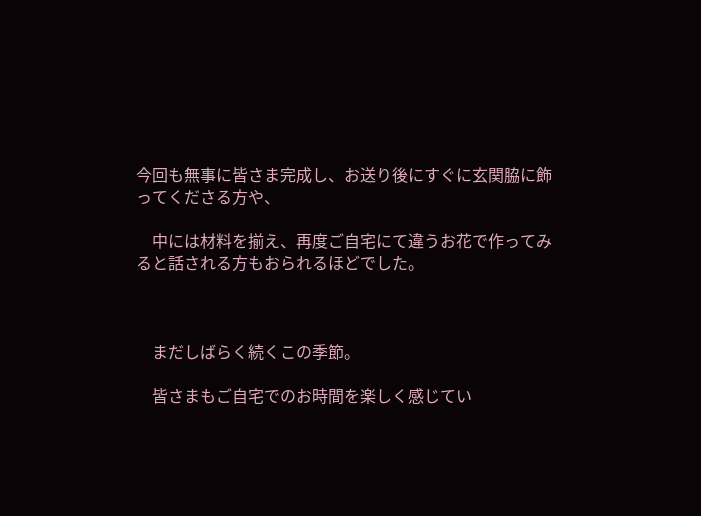今回も無事に皆さま完成し、お送り後にすぐに玄関脇に飾ってくださる方や、

    中には材料を揃え、再度ご自宅にて違うお花で作ってみると話される方もおられるほどでした。



    まだしばらく続くこの季節。

    皆さまもご自宅でのお時間を楽しく感じてい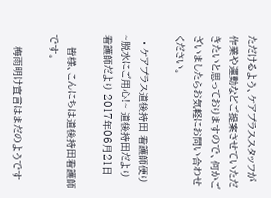ただけるよう、ケアプラススタッフが作業や運動などご提案させていただきたいと思っておりますので、何かございましたらお気軽にお問い合わせください。

  • ケアプラス道後持田 看護師便り ~脱水にご用心!~ 道後持田だより 看護師だより 2017年06月21日

    皆様、こんにちは道後持田看護師です。

    梅雨明け宣言はまだのようです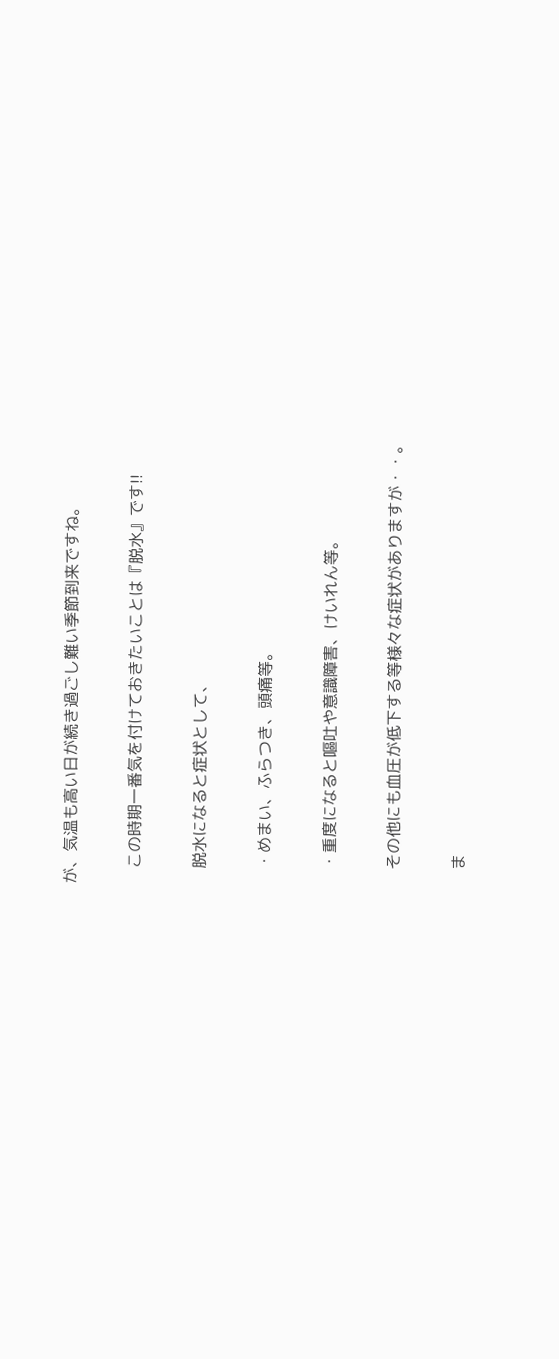が、気温も高い日が続き過ごし難い季節到来ですね。

    この時期一番気を付けておきたいことは『脱水』です!!

    脱水になると症状として、

    ・めまい、ふらつき、頭痛等。

    ・重度になると嘔吐や意識障害、けいれん等。

    その他にも血圧が低下する等様々な症状がありますが・・。

    ま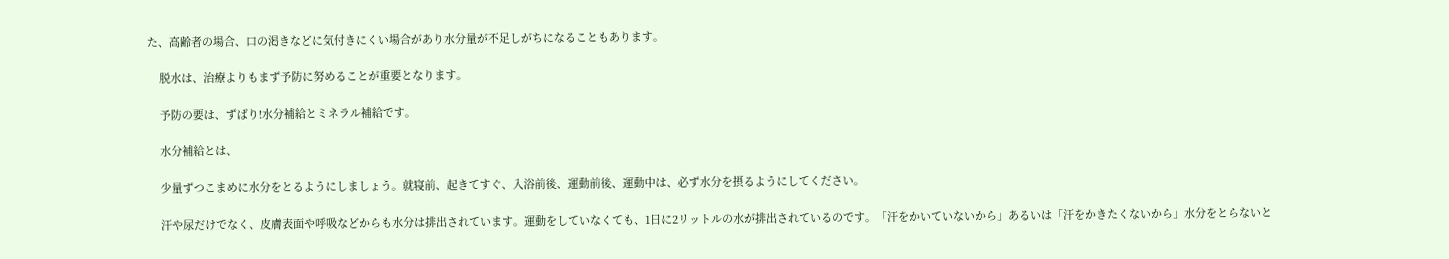た、高齢者の場合、口の渇きなどに気付きにくい場合があり水分量が不足しがちになることもあります。

    脱水は、治療よりもまず予防に努めることが重要となります。

    予防の要は、ずばり!水分補給とミネラル補給です。

    水分補給とは、

    少量ずつこまめに水分をとるようにしましょう。就寝前、起きてすぐ、入浴前後、運動前後、運動中は、必ず水分を摂るようにしてください。

    汗や尿だけでなく、皮膚表面や呼吸などからも水分は排出されています。運動をしていなくても、1日に2リットルの水が排出されているのです。「汗をかいていないから」あるいは「汗をかきたくないから」水分をとらないと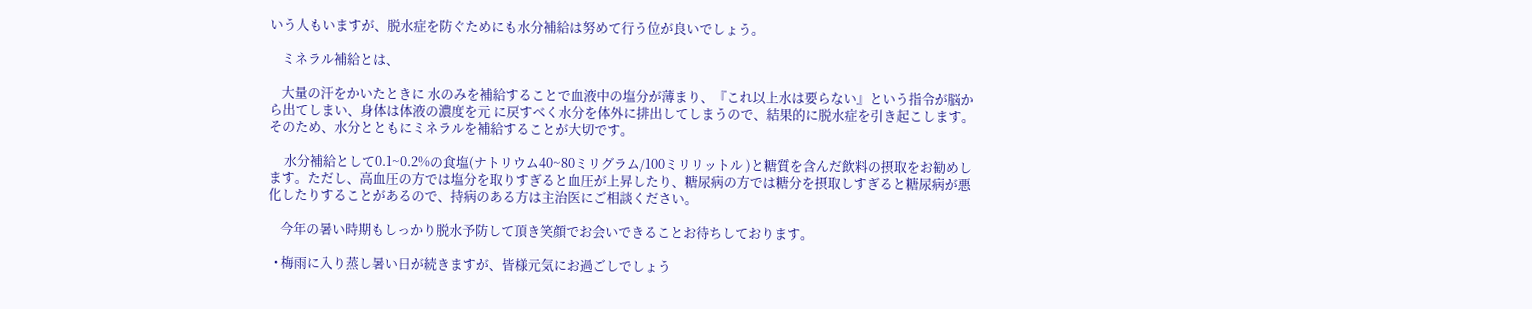いう人もいますが、脱水症を防ぐためにも水分補給は努めて行う位が良いでしょう。

    ミネラル補給とは、

    大量の汗をかいたときに 水のみを補給することで血液中の塩分が薄まり、『これ以上水は要らない』という指令が脳から出てしまい、身体は体液の濃度を元 に戻すべく水分を体外に排出してしまうので、結果的に脱水症を引き起こします。そのため、水分とともにミネラルを補給することが大切です。

     水分補給として0.1~0.2%の食塩(ナトリウム40~80ミリグラム/100ミリリットル )と糖質を含んだ飲料の摂取をお勧めします。ただし、高血圧の方では塩分を取りすぎると血圧が上昇したり、糖尿病の方では糖分を摂取しすぎると糖尿病が悪化したりすることがあるので、持病のある方は主治医にご相談ください。

    今年の暑い時期もしっかり脱水予防して頂き笑顔でお会いできることお待ちしております。

  • 梅雨に入り蒸し暑い日が続きますが、皆様元気にお過ごしでしょう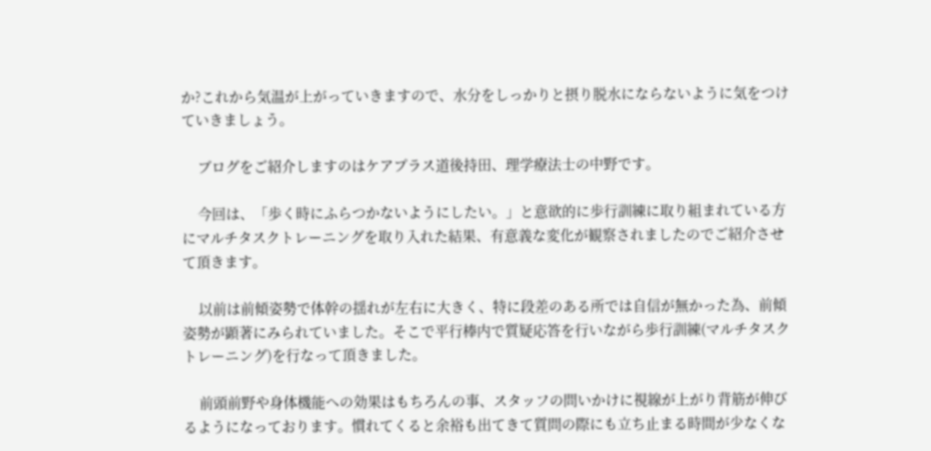か?これから気温が上がっていきますので、水分をしっかりと摂り脱水にならないように気をつけていきましょう。

    ブログをご紹介しますのはケアプラス道後持田、理学療法士の中野です。

    今回は、「歩く時にふらつかないようにしたい。」と意欲的に歩行訓練に取り組まれている方にマルチタスクトレーニングを取り入れた結果、有意義な変化が観察されましたのでご紹介させて頂きます。

    以前は前傾姿勢で体幹の揺れが左右に大きく、特に段差のある所では自信が無かった為、前傾姿勢が顕著にみられていました。そこで平行棒内で質疑応答を行いながら歩行訓練(マルチタスクトレーニング)を行なって頂きました。

    前頭前野や身体機能への効果はもちろんの事、スタッフの問いかけに視線が上がり背筋が伸びるようになっております。慣れてくると余裕も出てきて質問の際にも立ち止まる時間が少なくな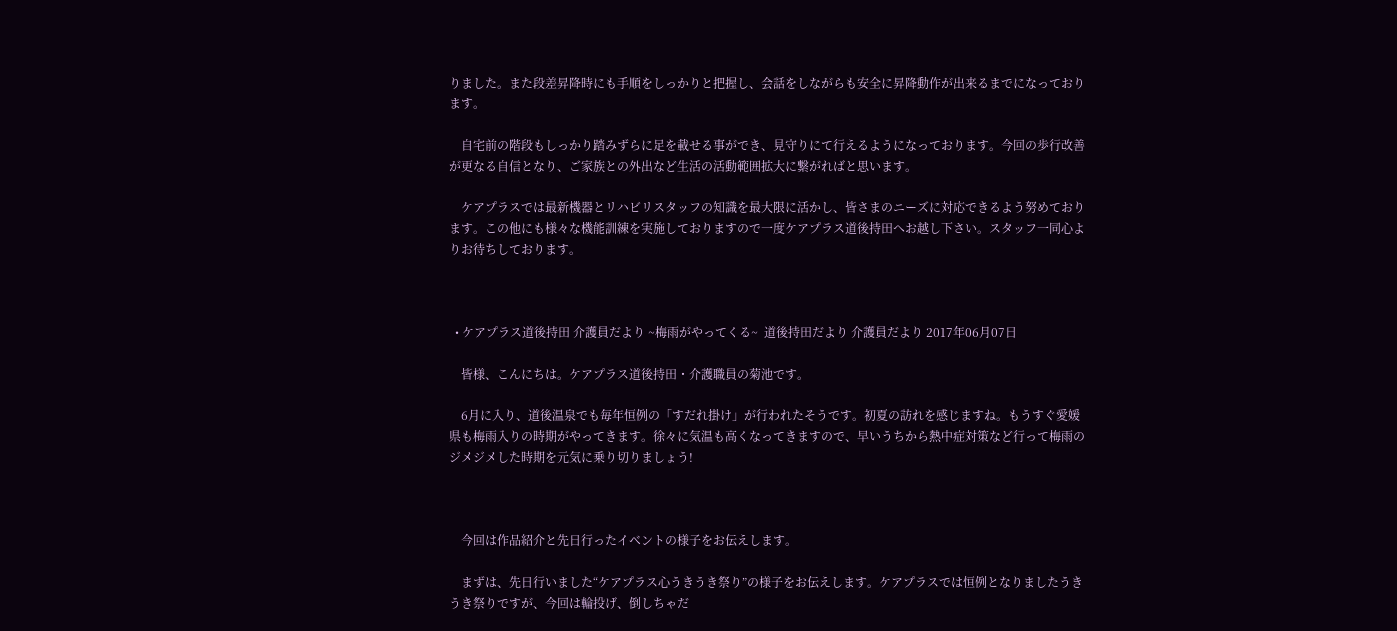りました。また段差昇降時にも手順をしっかりと把握し、会話をしながらも安全に昇降動作が出来るまでになっております。

    自宅前の階段もしっかり踏みずらに足を載せる事ができ、見守りにて行えるようになっております。今回の歩行改善が更なる自信となり、ご家族との外出など生活の活動範囲拡大に繋がればと思います。

    ケアプラスでは最新機器とリハビリスタッフの知識を最大限に活かし、皆さまのニーズに対応できるよう努めております。この他にも様々な機能訓練を実施しておりますので一度ケアプラス道後持田へお越し下さい。スタッフ一同心よりお待ちしております。



  • ケアプラス道後持田 介護員だより ~梅雨がやってくる~  道後持田だより 介護員だより 2017年06月07日

    皆様、こんにちは。ケアプラス道後持田・介護職員の菊池です。

    6月に入り、道後温泉でも毎年恒例の「すだれ掛け」が行われたそうです。初夏の訪れを感じますね。もうすぐ愛媛県も梅雨入りの時期がやってきます。徐々に気温も高くなってきますので、早いうちから熱中症対策など行って梅雨のジメジメした時期を元気に乗り切りましょう!



    今回は作品紹介と先日行ったイベントの様子をお伝えします。

    まずは、先日行いました“ケアプラス心うきうき祭り”の様子をお伝えします。ケアプラスでは恒例となりましたうきうき祭りですが、今回は輪投げ、倒しちゃだ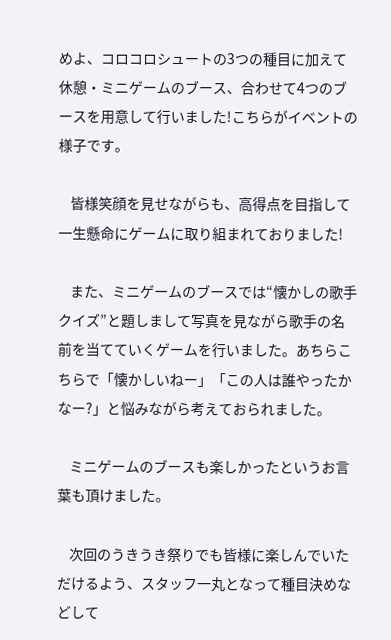めよ、コロコロシュートの3つの種目に加えて休憩・ミニゲームのブース、合わせて4つのブースを用意して行いました!こちらがイベントの様子です。

    皆様笑顔を見せながらも、高得点を目指して一生懸命にゲームに取り組まれておりました!

    また、ミニゲームのブースでは“懐かしの歌手クイズ”と題しまして写真を見ながら歌手の名前を当てていくゲームを行いました。あちらこちらで「懐かしいねー」「この人は誰やったかなー?」と悩みながら考えておられました。

    ミニゲームのブースも楽しかったというお言葉も頂けました。

    次回のうきうき祭りでも皆様に楽しんでいただけるよう、スタッフ一丸となって種目決めなどして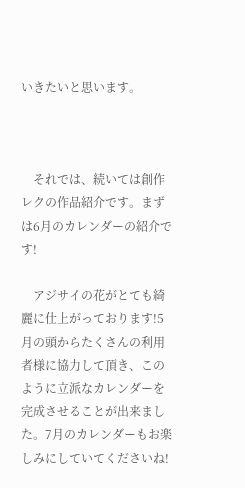いきたいと思います。



    それでは、続いては創作レクの作品紹介です。まずは6月のカレンダーの紹介です!

    アジサイの花がとても綺麗に仕上がっております!5月の頭からたくさんの利用者様に協力して頂き、このように立派なカレンダーを完成させることが出来ました。7月のカレンダーもお楽しみにしていてくださいね!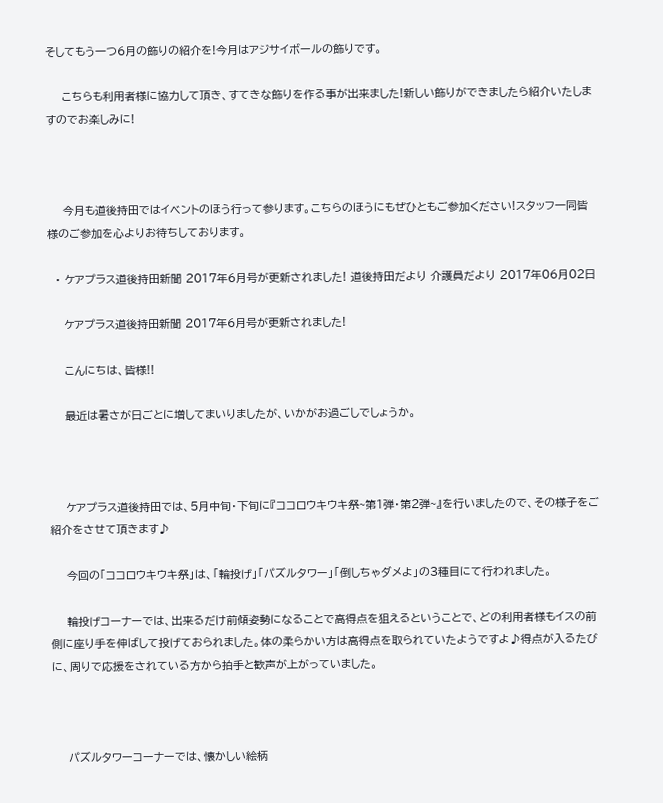そしてもう一つ6月の飾りの紹介を!今月はアジサイボールの飾りです。

    こちらも利用者様に協力して頂き、すてきな飾りを作る事が出来ました!新しい飾りができましたら紹介いたしますのでお楽しみに!



    今月も道後持田ではイベントのほう行って参ります。こちらのほうにもぜひともご参加ください!スタッフ一同皆様のご参加を心よりお待ちしております。

  • ケアプラス道後持田新聞 2017年6月号が更新されました! 道後持田だより 介護員だより 2017年06月02日

    ケアプラス道後持田新聞 2017年6月号が更新されました!

    こんにちは、皆様!!

    最近は暑さが日ごとに増してまいりましたが、いかがお過ごしでしょうか。



    ケアプラス道後持田では、5月中旬・下旬に『ココロウキウキ祭~第1弾・第2弾~』を行いましたので、その様子をご紹介をさせて頂きます♪

    今回の「ココロウキウキ祭」は、「輪投げ」「パズルタワー」「倒しちゃダメよ」の3種目にて行われました。

    輪投げコーナーでは、出来るだけ前傾姿勢になることで高得点を狙えるということで、どの利用者様もイスの前側に座り手を伸ばして投げておられました。体の柔らかい方は高得点を取られていたようですよ♪得点が入るたびに、周りで応援をされている方から拍手と歓声が上がっていました。



    パズルタワーコーナーでは、懐かしい絵柄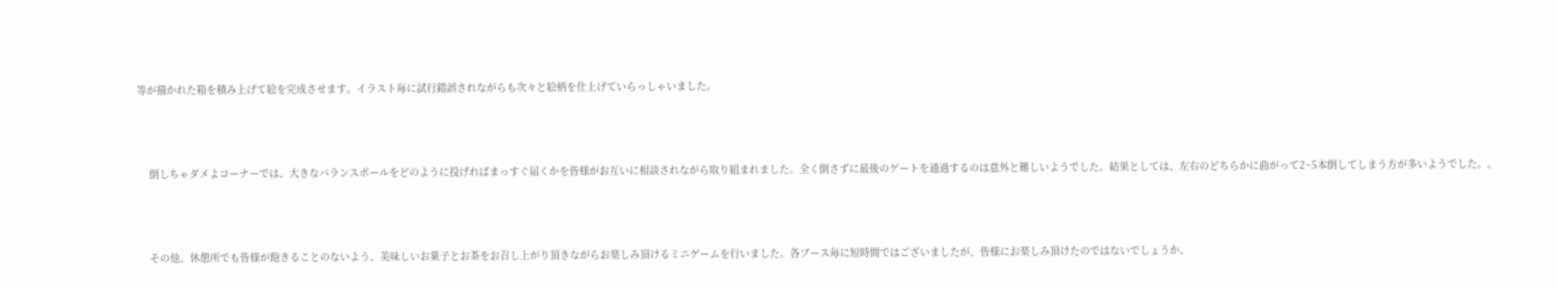等が描かれた箱を積み上げて絵を完成させます。イラスト毎に試行錯誤されながらも次々と絵柄を仕上げていらっしゃいました。



    倒しちゃダメよコーナーでは、大きなバランスボールをどのように投げればまっすぐ届くかを皆様がお互いに相談されながら取り組まれました。全く倒さずに最後のゲートを通過するのは意外と難しいようでした。結果としては、左右のどちらかに曲がって2~5本倒してしまう方が多いようでした。。



    その他、休憩所でも皆様が飽きることのないよう、美味しいお菓子とお茶をお召し上がり頂きながらお楽しみ頂けるミニゲームを行いました。各ブース毎に短時間ではございましたが、皆様にお楽しみ頂けたのではないでしょうか。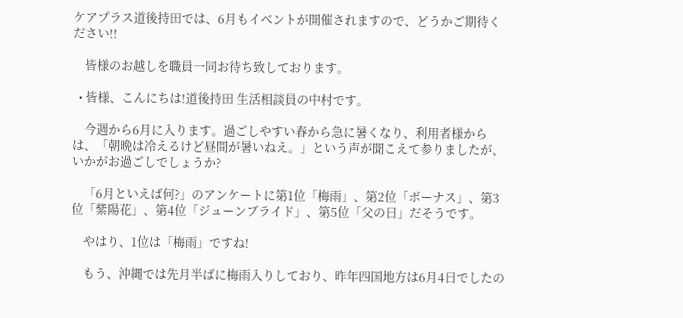ケアプラス道後持田では、6月もイベントが開催されますので、どうかご期待ください!!

    皆様のお越しを職員一同お待ち致しております。

  • 皆様、こんにちは!道後持田 生活相談員の中村です。

    今週から6月に入ります。過ごしやすい春から急に暑くなり、利用者様からは、「朝晩は冷えるけど昼間が暑いねえ。」という声が聞こえて参りましたが、いかがお過ごしでしょうか?

    「6月といえば何?」のアンケートに第1位「梅雨」、第2位「ボーナス」、第3位「紫陽花」、第4位「ジューンブライド」、第5位「父の日」だそうです。

    やはり、1位は「梅雨」ですね!

    もう、沖縄では先月半ばに梅雨入りしており、昨年四国地方は6月4日でしたの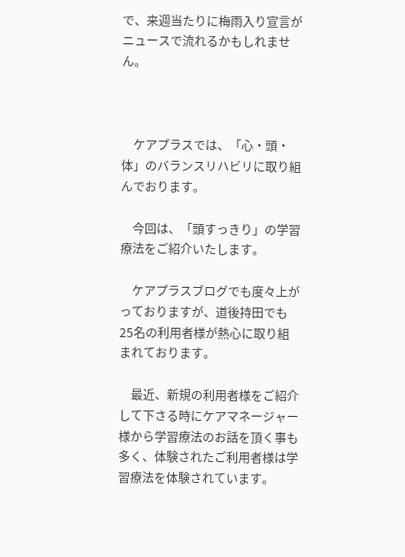で、来週当たりに梅雨入り宣言がニュースで流れるかもしれません。



    ケアプラスでは、「心・頭・体」のバランスリハビリに取り組んでおります。

    今回は、「頭すっきり」の学習療法をご紹介いたします。

    ケアプラスブログでも度々上がっておりますが、道後持田でも25名の利用者様が熱心に取り組まれております。

    最近、新規の利用者様をご紹介して下さる時にケアマネージャー様から学習療法のお話を頂く事も多く、体験されたご利用者様は学習療法を体験されています。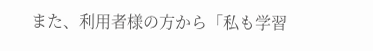また、利用者様の方から「私も学習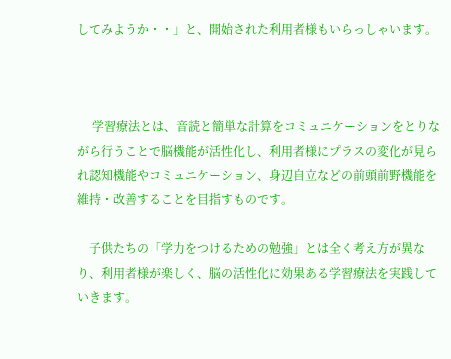してみようか・・」と、開始された利用者様もいらっしゃいます。



     学習療法とは、音読と簡単な計算をコミュニケーションをとりながら行うことで脳機能が活性化し、利用者様にプラスの変化が見られ認知機能やコミュニケーション、身辺自立などの前頭前野機能を維持・改善することを目指すものです。

    子供たちの「学力をつけるための勉強」とは全く考え方が異なり、利用者様が楽しく、脳の活性化に効果ある学習療法を実践していきます。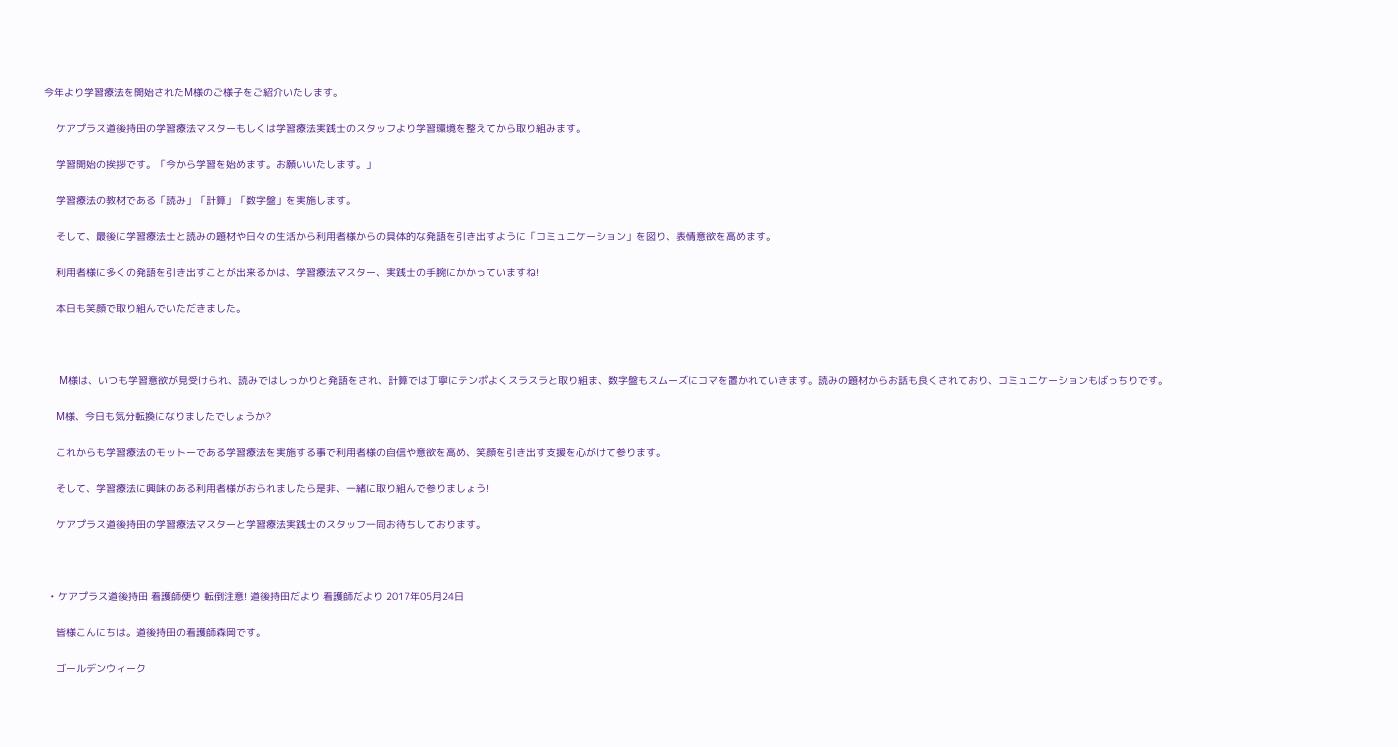今年より学習療法を開始されたM様のご様子をご紹介いたします。

    ケアプラス道後持田の学習療法マスターもしくは学習療法実践士のスタッフより学習環境を整えてから取り組みます。

    学習開始の挨拶です。「今から学習を始めます。お願いいたします。」

    学習療法の教材である「読み」「計算」「数字盤」を実施します。

    そして、最後に学習療法士と読みの題材や日々の生活から利用者様からの具体的な発語を引き出すように「コミュニケーション」を図り、表情意欲を高めます。

    利用者様に多くの発語を引き出すことが出来るかは、学習療法マスター、実践士の手腕にかかっていますね!

    本日も笑顔で取り組んでいただきました。



     M様は、いつも学習意欲が見受けられ、読みではしっかりと発語をされ、計算では丁寧にテンポよくスラスラと取り組ま、数字盤もスムーズにコマを置かれていきます。読みの題材からお話も良くされており、コミュニケーションもばっちりです。

    M様、今日も気分転換になりましたでしょうか?

    これからも学習療法のモットーである学習療法を実施する事で利用者様の自信や意欲を高め、笑顔を引き出す支援を心がけて参ります。

    そして、学習療法に興味のある利用者様がおられましたら是非、一緒に取り組んで参りましょう!

    ケアプラス道後持田の学習療法マスターと学習療法実践士のスタッフ一同お待ちしております。



  • ケアプラス道後持田 看護師便り 転倒注意! 道後持田だより 看護師だより 2017年05月24日

    皆様こんにちは。道後持田の看護師森岡です。

    ゴールデンウィーク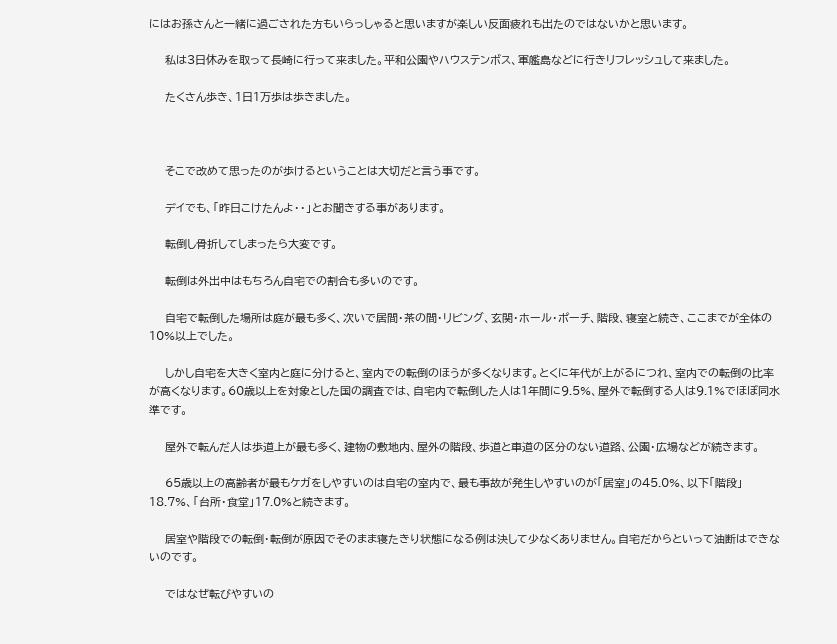にはお孫さんと一緒に過ごされた方もいらっしゃると思いますが楽しい反面疲れも出たのではないかと思います。

    私は3日休みを取って長崎に行って来ました。平和公園やハウステンボス、軍艦島などに行きリフレッシュして来ました。

    たくさん歩き、1日1万歩は歩きました。



    そこで改めて思ったのが歩けるということは大切だと言う事です。

    デイでも、「昨日こけたんよ・・」とお聞きする事があります。

    転倒し骨折してしまったら大変です。

    転倒は外出中はもちろん自宅での割合も多いのです。

    自宅で転倒した場所は庭が最も多く、次いで居間・茶の間・リビング、玄関・ホール・ポーチ、階段、寝室と続き、ここまでが全体の10%以上でした。

    しかし自宅を大きく室内と庭に分けると、室内での転倒のほうが多くなります。とくに年代が上がるにつれ、室内での転倒の比率が高くなります。60歳以上を対象とした国の調査では、自宅内で転倒した人は1年間に9.5%、屋外で転倒する人は9.1%でほぼ同水準です。

    屋外で転んだ人は歩道上が最も多く、建物の敷地内、屋外の階段、歩道と車道の区分のない道路、公園・広場などが続きます。

    65歳以上の高齢者が最もケガをしやすいのは自宅の室内で、最も事故が発生しやすいのが「居室」の45.0%、以下「階段」18.7%、「台所・食堂」17.0%と続きます。

    居室や階段での転倒・転倒が原因でそのまま寝たきり状態になる例は決して少なくありません。自宅だからといって油断はできないのです。

    ではなぜ転びやすいの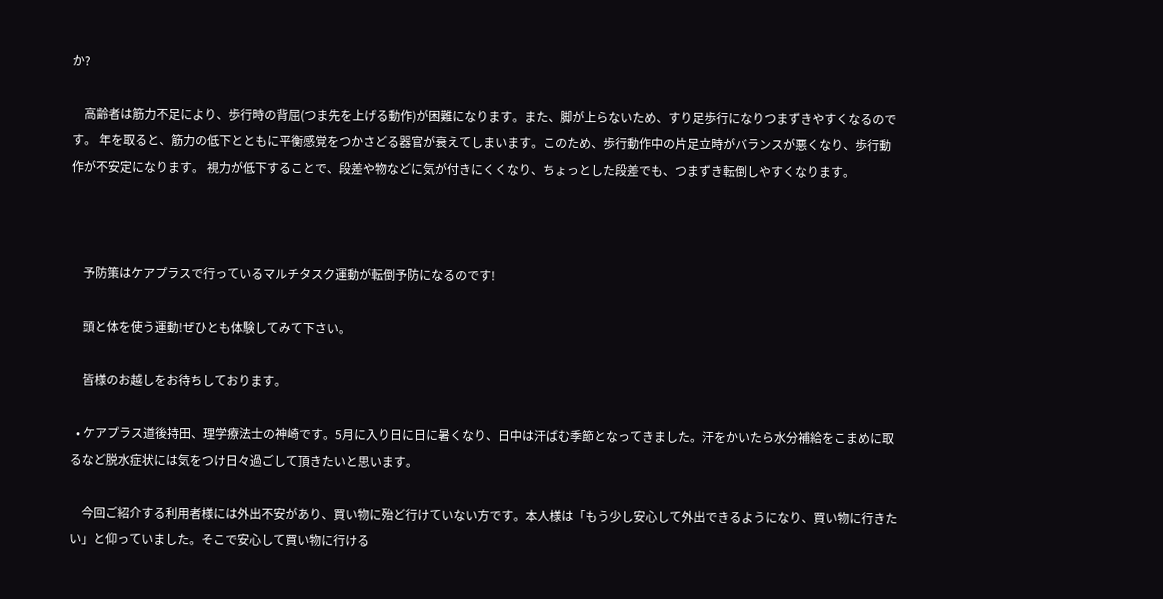か?

    高齢者は筋力不足により、歩行時の背屈(つま先を上げる動作)が困難になります。また、脚が上らないため、すり足歩行になりつまずきやすくなるのです。 年を取ると、筋力の低下とともに平衡感覚をつかさどる器官が衰えてしまいます。このため、歩行動作中の片足立時がバランスが悪くなり、歩行動作が不安定になります。 視力が低下することで、段差や物などに気が付きにくくなり、ちょっとした段差でも、つまずき転倒しやすくなります。



    予防策はケアプラスで行っているマルチタスク運動が転倒予防になるのです!

    頭と体を使う運動!ぜひとも体験してみて下さい。

    皆様のお越しをお待ちしております。

  • ケアプラス道後持田、理学療法士の神崎です。5月に入り日に日に暑くなり、日中は汗ばむ季節となってきました。汗をかいたら水分補給をこまめに取るなど脱水症状には気をつけ日々過ごして頂きたいと思います。

    今回ご紹介する利用者様には外出不安があり、買い物に殆ど行けていない方です。本人様は「もう少し安心して外出できるようになり、買い物に行きたい」と仰っていました。そこで安心して買い物に行ける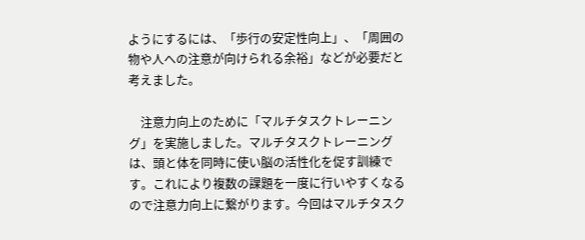ようにするには、「歩行の安定性向上」、「周囲の物や人への注意が向けられる余裕」などが必要だと考えました。

    注意力向上のために「マルチタスクトレーニング」を実施しました。マルチタスクトレーニングは、頭と体を同時に使い脳の活性化を促す訓練です。これにより複数の課題を一度に行いやすくなるので注意力向上に繋がります。今回はマルチタスク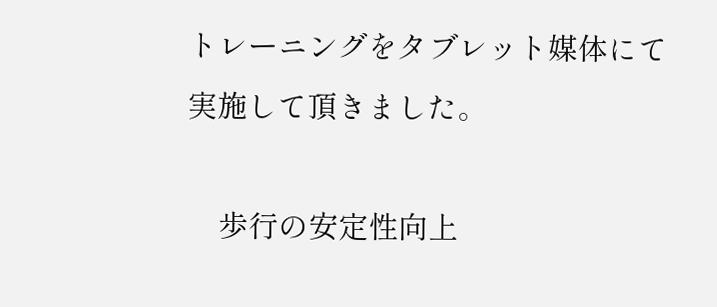トレーニングをタブレット媒体にて実施して頂きました。

    歩行の安定性向上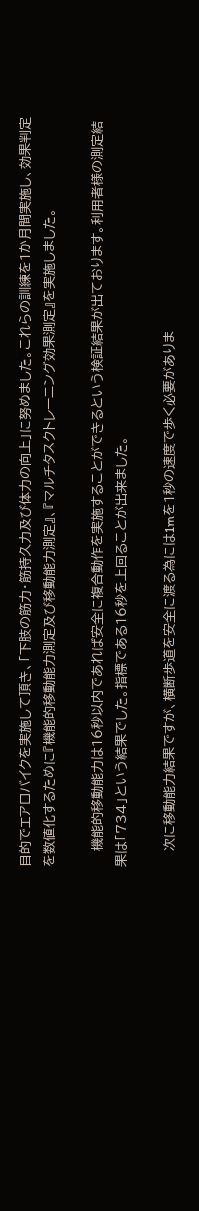目的でエアロバイクを実施して頂き、「下肢の筋力・筋持久力及び体力の向上」に努めました。これらの訓練を1か月間実施し、効果判定を数値化するために『機能的移動能力測定及び移動能力測定』、『マルチタスクトレーニング効果測定』を実施しました。

    機能的移動能力は16秒以内であれば安全に複合動作を実施することができるという検証結果が出ております。利用者様の測定結果は「734」という結果でした。指標である16秒を上回ることが出来ました。

    次に移動能力結果ですが、横断歩道を安全に渡る為には1mを1秒の速度で歩く必要がありま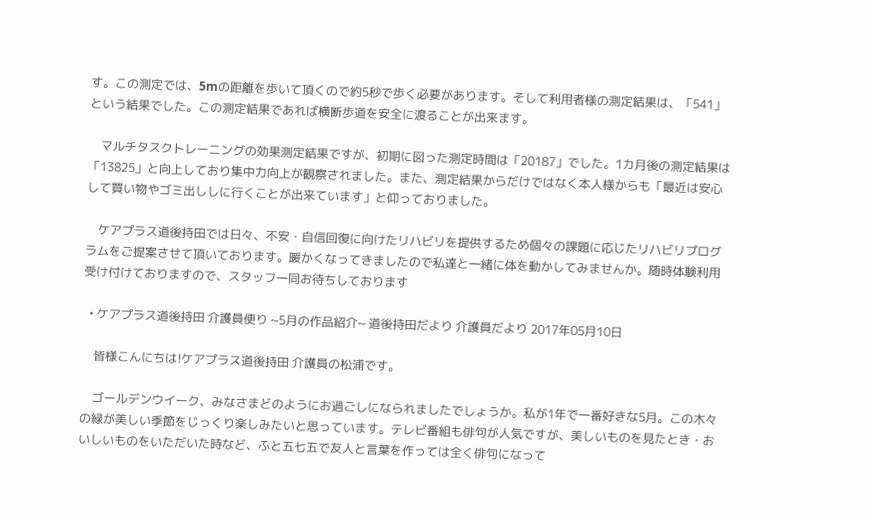す。この測定では、5mの距離を歩いて頂くので約5秒で歩く必要があります。そして利用者様の測定結果は、「541」という結果でした。この測定結果であれば横断歩道を安全に渡ることが出来ます。

    マルチタスクトレーニングの効果測定結果ですが、初期に図った測定時間は「20187」でした。1カ月後の測定結果は「13825」と向上しており集中力向上が観察されました。また、測定結果からだけではなく本人様からも「最近は安心して買い物やゴミ出ししに行くことが出来ています」と仰っておりました。

    ケアプラス道後持田では日々、不安・自信回復に向けたリハビリを提供するため個々の課題に応じたリハビリプログラムをご提案させて頂いております。暖かくなってきましたので私達と一緒に体を動かしてみませんか。随時体験利用受け付けておりますので、スタッフ一同お待ちしております

  • ケアプラス道後持田 介護員便り ~5月の作品紹介~ 道後持田だより 介護員だより 2017年05月10日

    皆様こんにちは!ケアプラス道後持田 介護員の松浦です。

    ゴールデンウイーク、みなさまどのようにお過ごしになられましたでしょうか。私が1年で一番好きな5月。この木々の緑が美しい季節をじっくり楽しみたいと思っています。テレビ番組も俳句が人気ですが、美しいものを見たとき・おいしいものをいただいた時など、ふと五七五で友人と言葉を作っては全く俳句になって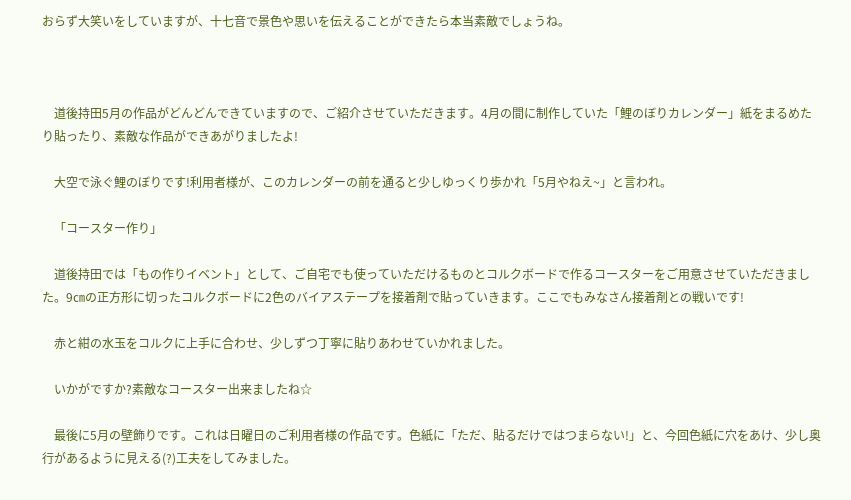おらず大笑いをしていますが、十七音で景色や思いを伝えることができたら本当素敵でしょうね。



    道後持田5月の作品がどんどんできていますので、ご紹介させていただきます。4月の間に制作していた「鯉のぼりカレンダー」紙をまるめたり貼ったり、素敵な作品ができあがりましたよ!

    大空で泳ぐ鯉のぼりです!利用者様が、このカレンダーの前を通ると少しゆっくり歩かれ「5月やねえ~」と言われ。

    「コースター作り」

    道後持田では「もの作りイベント」として、ご自宅でも使っていただけるものとコルクボードで作るコースターをご用意させていただきました。9㎝の正方形に切ったコルクボードに2色のバイアステープを接着剤で貼っていきます。ここでもみなさん接着剤との戦いです!

    赤と紺の水玉をコルクに上手に合わせ、少しずつ丁寧に貼りあわせていかれました。

    いかがですか?素敵なコースター出来ましたね☆

    最後に5月の壁飾りです。これは日曜日のご利用者様の作品です。色紙に「ただ、貼るだけではつまらない!」と、今回色紙に穴をあけ、少し奥行があるように見える(?)工夫をしてみました。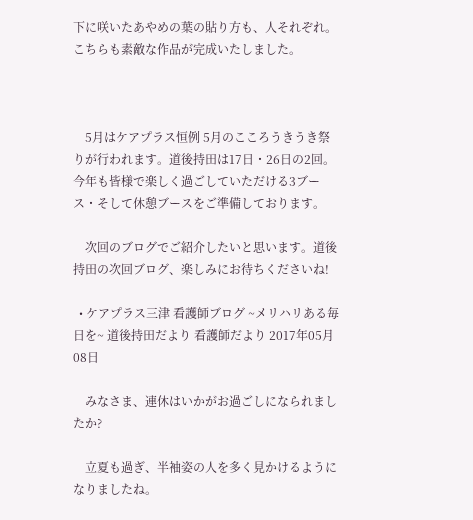下に咲いたあやめの葉の貼り方も、人それぞれ。こちらも素敵な作品が完成いたしました。



    5月はケアプラス恒例 5月のこころうきうき祭りが行われます。道後持田は17日・26日の2回。今年も皆様で楽しく過ごしていただける3ブース・そして休憩ブースをご準備しております。

    次回のブログでご紹介したいと思います。道後持田の次回ブログ、楽しみにお待ちくださいね!

  • ケアプラス三津 看護師ブログ ~メリハリある毎日を~ 道後持田だより 看護師だより 2017年05月08日

    みなさま、連休はいかがお過ごしになられましたか?

    立夏も過ぎ、半袖姿の人を多く見かけるようになりましたね。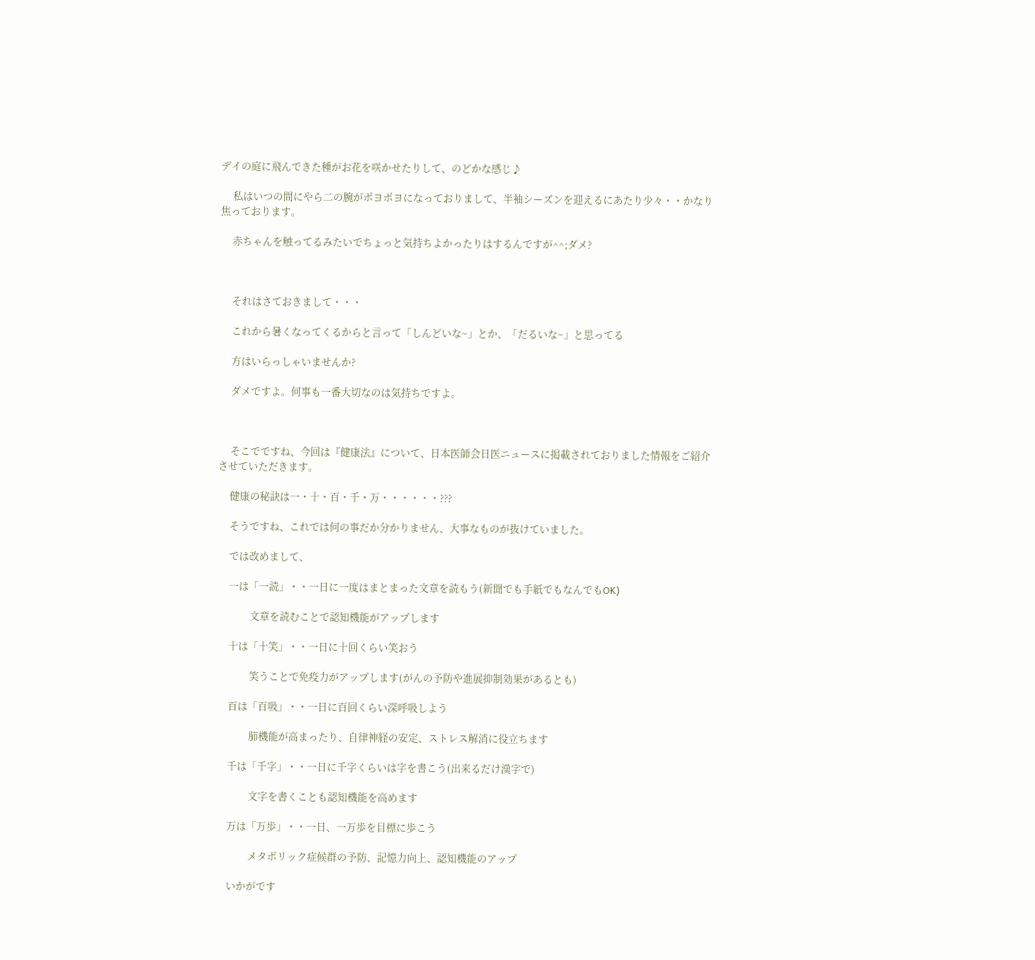デイの庭に飛んできた種がお花を咲かせたりして、のどかな感じ♪

    私はいつの間にやら二の腕がポヨポヨになっておりまして、半袖シーズンを迎えるにあたり少々・・かなり焦っております。

    赤ちゃんを触ってるみたいでちょっと気持ちよかったりはするんですが^^;ダメ?



    それはさておきまして・・・

    これから暑くなってくるからと言って「しんどいな~」とか、「だるいな~」と思ってる

    方はいらっしゃいませんか?

    ダメですよ。何事も一番大切なのは気持ちですよ。



    そこでですね、今回は『健康法』について、日本医師会日医ニュースに掲載されておりました情報をご紹介させていただきます。

    健康の秘訣は一・十・百・千・万・・・・・・???

    そうですね、これでは何の事だか分かりません、大事なものが抜けていました。

    では改めまして、

    一は「一読」・・一日に一度はまとまった文章を読もう(新聞でも手紙でもなんでもOK)

           文章を読むことで認知機能がアップします

    十は「十笑」・・一日に十回くらい笑おう

           笑うことで免疫力がアップします(がんの予防や進展抑制効果があるとも)

    百は「百吸」・・一日に百回くらい深呼吸しよう

           肺機能が高まったり、自律神経の安定、ストレス解消に役立ちます

    千は「千字」・・一日に千字くらいは字を書こう(出来るだけ漢字で)

           文字を書くことも認知機能を高めます

    万は「万歩」・・一日、一万歩を目標に歩こう

           メタボリック症候群の予防、記憶力向上、認知機能のアップ

    いかがです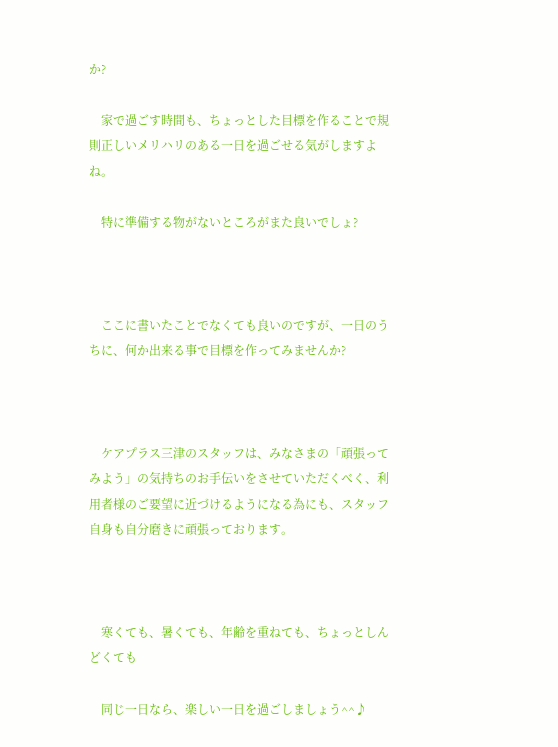か?

    家で過ごす時間も、ちょっとした目標を作ることで規則正しいメリハリのある一日を過ごせる気がしますよね。

    特に準備する物がないところがまた良いでしょ?



    ここに書いたことでなくても良いのですが、一日のうちに、何か出来る事で目標を作ってみませんか?



    ケアプラス三津のスタッフは、みなさまの「頑張ってみよう」の気持ちのお手伝いをさせていただくべく、利用者様のご要望に近づけるようになる為にも、スタッフ自身も自分磨きに頑張っております。



    寒くても、暑くても、年齢を重ねても、ちょっとしんどくても

    同じ一日なら、楽しい一日を過ごしましょう^^♪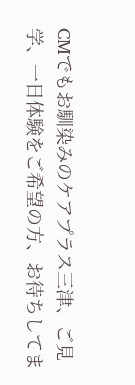CMでもお馴染みのケアプラス三津、ご見学、一日体験をご希望の方、お待ちしてま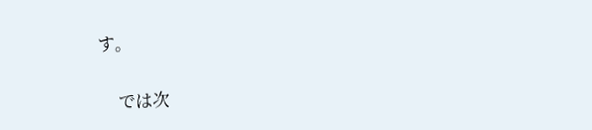す。

     では次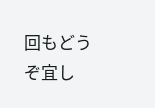回もどうぞ宜し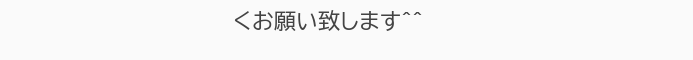くお願い致します^^